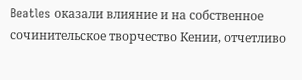Beatles оказали влияние и на собственное сочинительское творчество Кении, отчетливо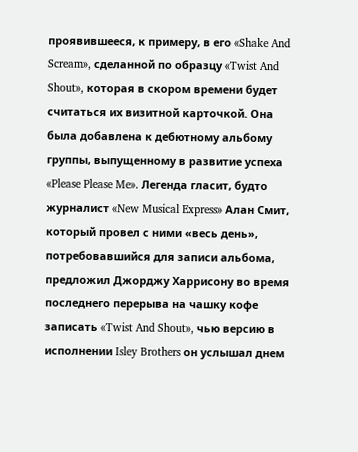проявившееся, к примеру, в его «Shake And Scream», сделанной по образцу «Twist And Shout», которая в скором времени будет считаться их визитной карточкой. Она была добавлена к дебютному альбому группы, выпущенному в развитие успеха «Please Please Me». Легенда гласит, будто журналист «New Musical Express» Алан Смит, который провел с ними «весь день», потребовавшийся для записи альбома, предложил Джорджу Харрисону во время последнего перерыва на чашку кофе записать «Twist And Shout», чью версию в исполнении Isley Brothers он услышал днем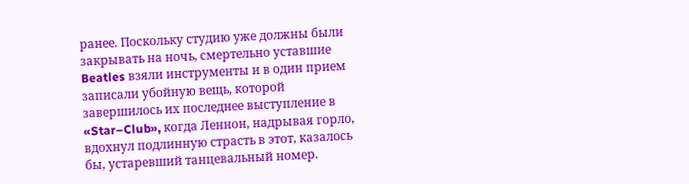ранее. Поскольку студию уже должны были закрывать на ночь, смертельно уставшие Beatles взяли инструменты и в один прием записали убойную вещь, которой завершилось их последнее выступление в «Star–Club», когда Леннон, надрывая горло, вдохнул подлинную страсть в этот, казалось бы, устаревший танцевальный номер.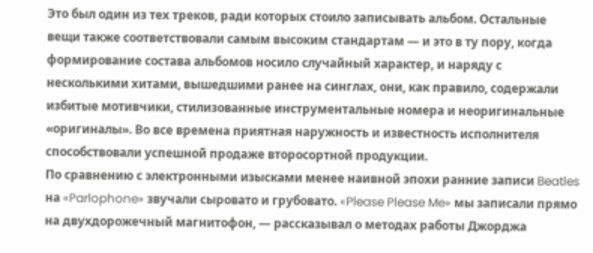Это был один из тех треков, ради которых стоило записывать альбом. Остальные вещи также соответствовали самым высоким стандартам — и это в ту пору, когда формирование состава альбомов носило случайный характер, и наряду с несколькими хитами, вышедшими ранее на синглах, они, как правило, содержали избитые мотивчики, стилизованные инструментальные номера и неоригинальные «оригиналы». Во все времена приятная наружность и известность исполнителя способствовали успешной продаже второсортной продукции.
По сравнению с электронными изысками менее наивной эпохи ранние записи Beatles на «Parlophone» звучали сыровато и грубовато. «Please Please Me» мы записали прямо на двухдорожечный магнитофон, — рассказывал о методах работы Джорджа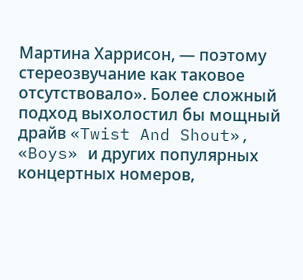Мартина Харрисон, — поэтому стереозвучание как таковое отсутствовало». Более сложный подход выхолостил бы мощный драйв «Twist And Shout», «Boys» и других популярных концертных номеров,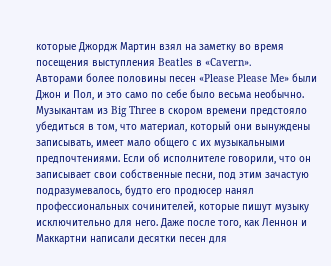которые Джордж Мартин взял на заметку во время посещения выступления Beatles в «Cavern».
Авторами более половины песен «Please Please Me» были Джон и Пол, и это само по себе было весьма необычно. Музыкантам из Big Three в скором времени предстояло убедиться в том, что материал, который они вынуждены записывать, имеет мало общего с их музыкальными предпочтениями. Если об исполнителе говорили, что он записывает свои собственные песни, под этим зачастую подразумевалось, будто его продюсер нанял профессиональных сочинителей, которые пишут музыку исключительно для него. Даже после того, как Леннон и Маккартни написали десятки песен для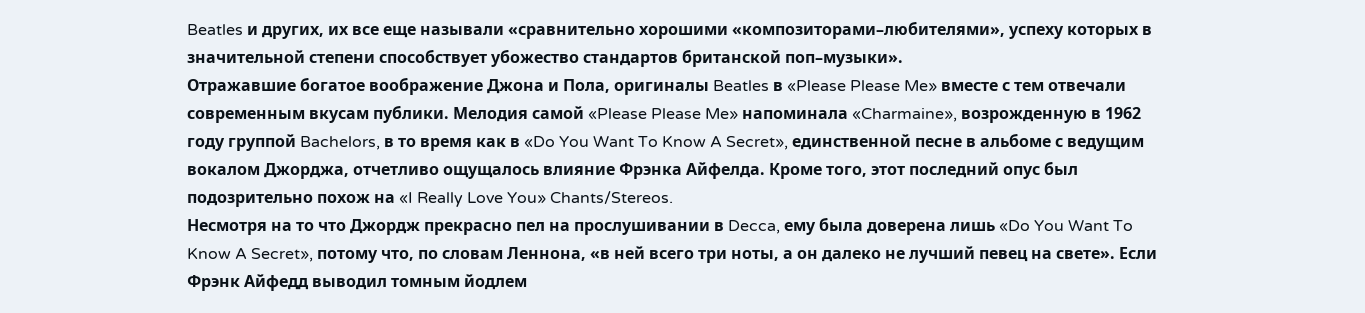Beatles и других, их все еще называли «сравнительно хорошими «композиторами–любителями», успеху которых в значительной степени способствует убожество стандартов британской поп–музыки».
Отражавшие богатое воображение Джона и Пола, оригиналы Beatles в «Please Please Me» вместе с тем отвечали современным вкусам публики. Мелодия самой «Please Please Me» напоминала «Charmaine», возрожденную в 1962 году группой Bachelors, в то время как в «Do You Want To Know A Secret», единственной песне в альбоме с ведущим вокалом Джорджа, отчетливо ощущалось влияние Фрэнка Айфелда. Кроме того, этот последний опус был подозрительно похож на «I Really Love You» Chants/Stereos.
Несмотря на то что Джордж прекрасно пел на прослушивании в Decca, ему была доверена лишь «Do You Want To Know A Secret», потому что, по словам Леннона, «в ней всего три ноты, а он далеко не лучший певец на свете». Если Фрэнк Айфедд выводил томным йодлем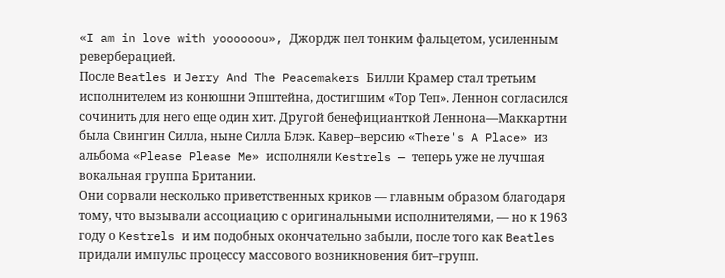«I am in love with yoooooou», Джордж пел тонким фальцетом, усиленным реверберацией.
После Beatles и Jerry And The Peacemakers Билли Крамер стал третьим исполнителем из конюшни Эпштейна, достигшим «Тор Теп». Леннон согласился сочинить для него еще один хит. Другой бенефицианткой Леннона—Маккартни была Свингин Силла, ныне Силла Блэк. Кавер–версию «There's A Place» из альбома «Please Please Me» исполняли Kestrels — теперь уже не лучшая вокальная группа Британии.
Они сорвали несколько приветственных криков — главным образом благодаря тому, что вызывали ассоциацию с оригинальными исполнителями, — но к 1963 году о Kestrels и им подобных окончательно забыли, после того как Beatles придали импульс процессу массового возникновения бит–групп.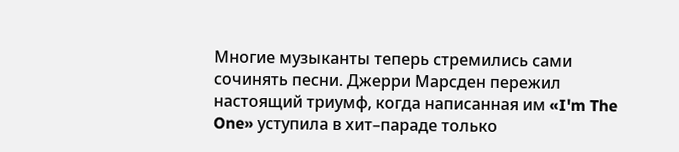Многие музыканты теперь стремились сами сочинять песни. Джерри Марсден пережил настоящий триумф, когда написанная им «I'm The One» уступила в хит–параде только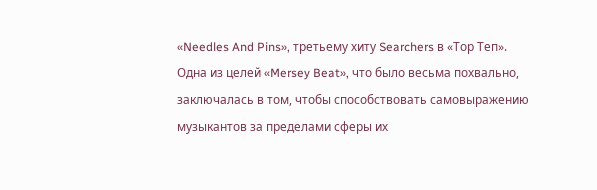«Needles And Pins», третьему хиту Searchers в «Тор Теп».
Одна из целей «Mersey Beat», что было весьма похвально, заключалась в том, чтобы способствовать самовыражению музыкантов за пределами сферы их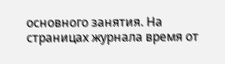основного занятия. На страницах журнала время от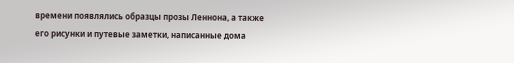времени появлялись образцы прозы Леннона, а также его рисунки и путевые заметки, написанные дома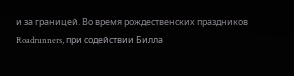и за границей. Во время рождественских праздников Roadrunners, при содействии Билла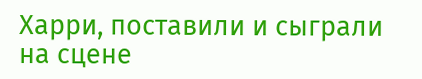Харри, поставили и сыграли на сцене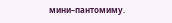мини–пантомиму.